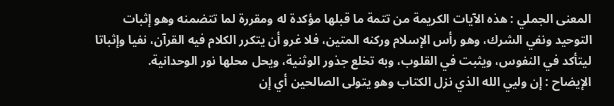المعنى الجملي : هذه الآيات الكريمة من تتمة ما قبلها مؤكدة له ومقررة لما تتضمنه وهو إثبات التوحيد ونفي الشرك، وهو رأس الإسلام وركنه المتين، فلا غرو أن يتكرر الكلام فيه القرآن، نفيا وإثباتا ليتأكد في النفوس، ويثبت في القلوب، وبه تخلع جذور الوثنية، ويحل محلها نور الوحدانية.
الإيضاح : إن وليي الله الذي نزل الكتاب وهو يتولى الصالحين أي إن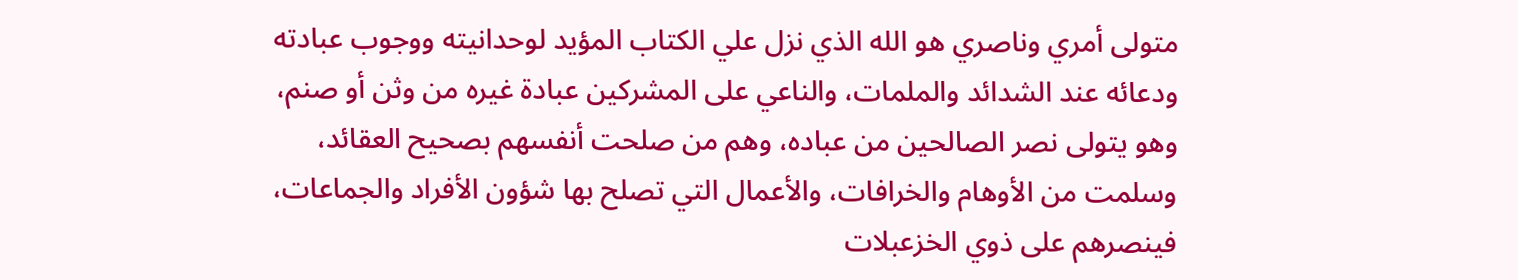متولى أمري وناصري هو الله الذي نزل علي الكتاب المؤيد لوحدانيته ووجوب عبادته ودعائه عند الشدائد والملمات، والناعي على المشركين عبادة غيره من وثن أو صنم، وهو يتولى نصر الصالحين من عباده، وهم من صلحت أنفسهم بصحيح العقائد، وسلمت من الأوهام والخرافات، والأعمال التي تصلح بها شؤون الأفراد والجماعات، فينصرهم على ذوي الخزعبلات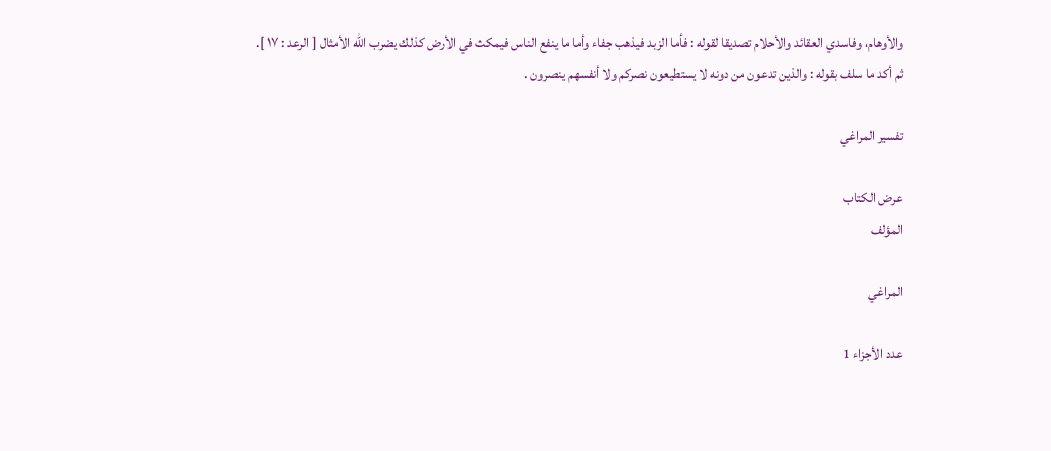والأوهام، وفاسدي العقائد والأحلام تصديقا لقوله : فأما الزبد فيذهب جفاء وأما ما ينفع الناس فيمكث في الأرض كذلك يضرب الله الأمثال [ الرعد : ١٧ ].
ثم أكد ما سلف بقوله : والذين تدعون من دونه لا يستطيعون نصركم ولا أنفسهم ينصرون .

تفسير المراغي

عرض الكتاب
المؤلف

المراغي

عدد الأجزاء 1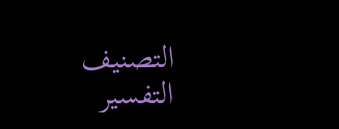التصنيف التفسير